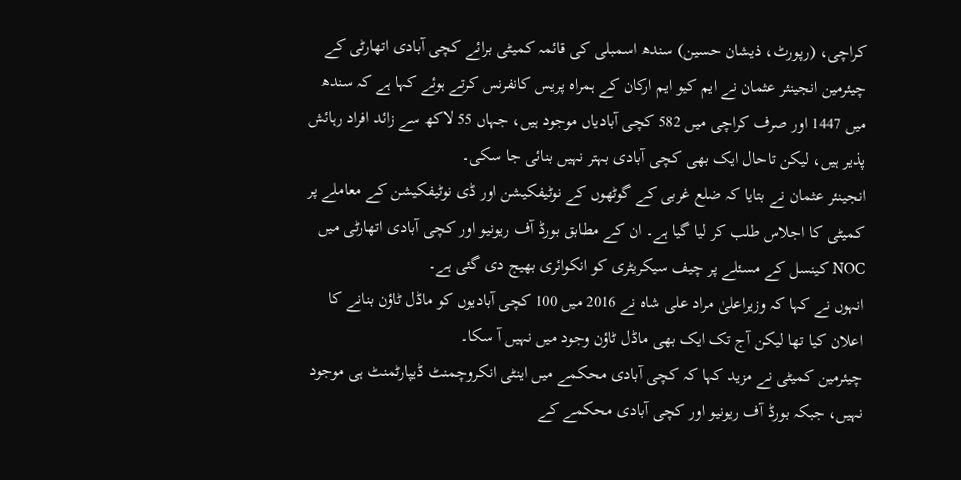کراچی، (رپورٹ، ذیشان حسین) سندھ اسمبلی کی قائمہ کمیٹی برائے کچی آبادی اتھارٹی کے چیئرمین انجینئر عثمان نے ایم کیو ایم ارکان کے ہمراہ پریس کانفرنس کرتے ہوئے کہا ہے کہ سندھ میں 1447 اور صرف کراچی میں 582 کچی آبادیاں موجود ہیں، جہاں 55 لاکھ سے زائد افراد رہائش پذیر ہیں، لیکن تاحال ایک بھی کچی آبادی بہتر نہیں بنائی جا سکی۔
انجینئر عثمان نے بتایا کہ ضلع غربی کے گوٹھوں کے نوٹیفکیشن اور ڈی نوٹیفکیشن کے معاملے پر کمیٹی کا اجلاس طلب کر لیا گیا ہے۔ ان کے مطابق بورڈ آف ریونیو اور کچی آبادی اتھارٹی میں NOC کینسل کے مسئلے پر چیف سیکریٹری کو انکوائری بھیج دی گئی ہے۔
انہوں نے کہا کہ وزیراعلیٰ مراد علی شاہ نے 2016 میں 100 کچی آبادیوں کو ماڈل ٹاؤن بنانے کا اعلان کیا تھا لیکن آج تک ایک بھی ماڈل ٹاؤن وجود میں نہیں آ سکا۔
چیئرمین کمیٹی نے مزید کہا کہ کچی آبادی محکمے میں اینٹی انکروچمنٹ ڈیپارٹمنٹ ہی موجود نہیں، جبکہ بورڈ آف ریونیو اور کچی آبادی محکمے کے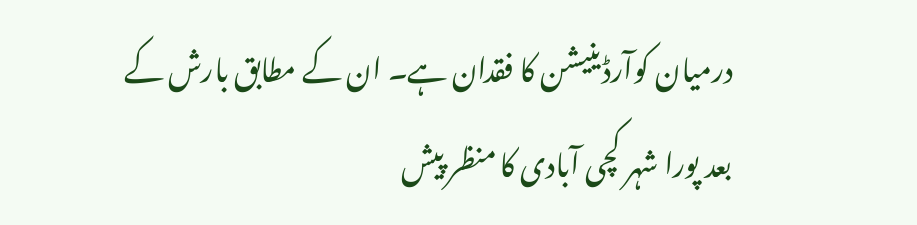درمیان کوآرڈینیشن کا فقدان ہے۔ ان کے مطابق بارش کے بعد پورا شہر کچی آبادی کا منظر پیش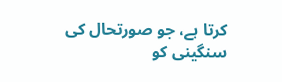کرتا ہے، جو صورتحال کی سنگینی کو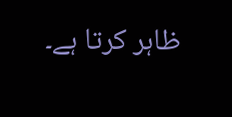ظاہر کرتا ہے۔